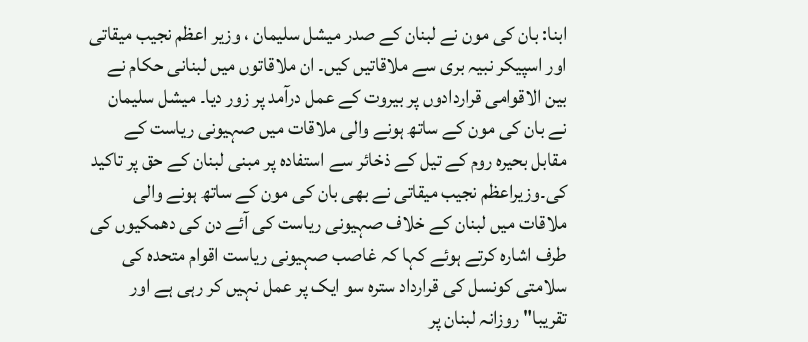ابنا: بان کی مون نے لبنان کے صدر میشل سلیمان ، وزیر اعظم نجیب میقاتی اور اسپیکر نبیہ بری سے ملاقاتیں کیں۔ ان ملاقاتوں میں لبنانی حکام نے بین الاقوامی قراردادوں پر بیروت کے عمل درآمد پر زور دیا۔ میشل سلیمان نے بان کی مون کے ساتھ ہونے والی ملاقات میں صہیونی ریاست کے مقابل بحیرہ روم کے تیل کے ذخائر سے استفادہ پر مبنی لبنان کے حق پر تاکید کی۔وزیراعظم نجیب میقاتی نے بھی بان کی مون کے ساتھ ہونے والی ملاقات میں لبنان کے خلاف صہیونی ریاست کی آئے دن کی دھمکیوں کی طرف اشارہ کرتے ہوئے کہا کہ غاصب صہیونی ریاست اقوام متحدہ کی سلامتی کونسل کی قرارداد سترہ سو ایک پر عمل نہیں کر رہی ہے اور تقریبا" روزانہ لبنان پر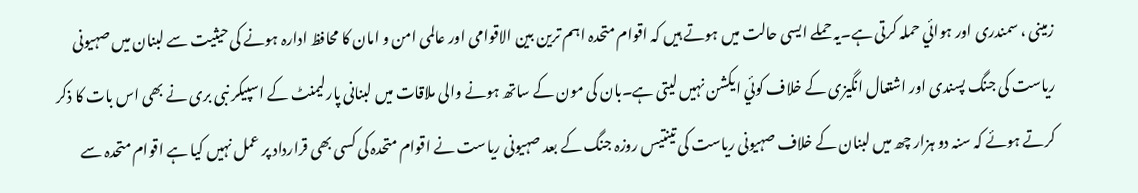زمینی ، سمندری اور ہوائي حملہ کرتی ہے۔یہ حملے ایسی حالت میں ہوتے ہیں کہ اقوام متحدہ اہم ترین بین الاقوامی اور عالمی امن و امان کا محافظ ادارہ ہونے کی حیثیت سے لبنان میں صہیونی ریاست کی جنگ پسندی اور اشتعال انگیزی کے خلاف کوئي ایکشن نہیں لیتی ہے۔بان کی مون کے ساتھ ہونے والی ملاقات میں لبنانی پارلیمنٹ کے اسپیکر نبی بری نے بھی اس بات کا ذکر کرتے ہوئے کہ سنہ دو ہزار چھ میں لبنان کے خلاف صہیونی ریاست کی تینتیس روزہ جنگ کے بعد صہیونی ریاست نے اقوام متحدہ کی کسی بھی قرارداد پر عمل نہیں کیا ہے اقوام متحدہ سے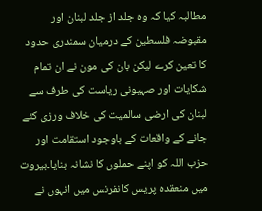مطالبہ کیا کہ وہ جلد از جلد لبنان اور مقبوضہ فلسطین کے درمیان سمندری حدود کا تعین کرے لیکن بان کی مون نے ان تمام شکایات اور صہیونی ریاست کی طرف سے لبنان کی ارضی سالمیت کی خلاف ورزی کئے جانے کے واقعات کے باوجود استقامت اور حزب اللہ کو اپنے حملوں کا نشانہ بنایا۔بیروت میں منعقدہ پریس کانفرنس میں انہوں نے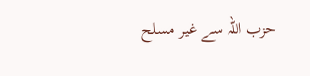حزب اللہ سے غیر مسلح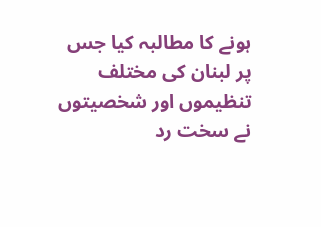ہونے کا مطالبہ کیا جس پر لبنان کی مختلف تنظیموں اور شخصیتوں نے سخت رد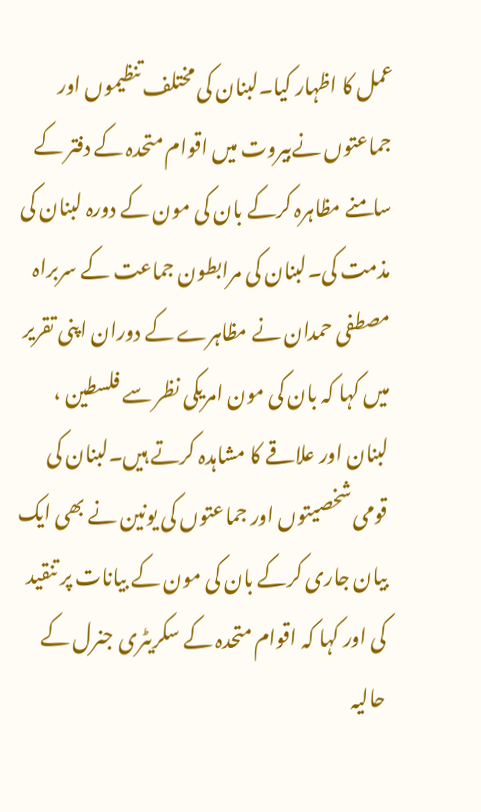عمل کا اظہار کیا۔لبنان کی مختلف تنظیموں اور جماعتوں نےبیروت میں اقوام متحدہ کے دفتر کے سامنے مظاہرہ کرکے بان کی مون کے دورہ لبنان کی مذمت کی۔لبنان کی مرابطون جماعت کے سربراہ مصطفی حمدان نے مظاہرے کے دوران اپنی تقریر میں کہا کہ بان کی مون امریکی نظر سے فلسطین ، لبنان اور علاقے کا مشاہدہ کرتے ہیں۔لبنان کی قومی شخصیتوں اور جماعتوں کی یونین نے بھی ایک بیان جاری کرکے بان کی مون کے بیانات پر تنقید کی اور کہا کہ اقوام متحدہ کے سکریٹری جنرل کے حالیہ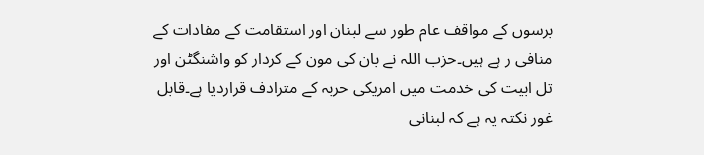برسوں کے مواقف عام طور سے لبنان اور استقامت کے مفادات کے منافی ر ہے ہیں۔حزب اللہ نے بان کی مون کے کردار کو واشنگٹن اور تل ابیت کی خدمت میں امریکی حربہ کے مترادف قراردیا ہے۔قابل غور نکتہ یہ ہے کہ لبنانی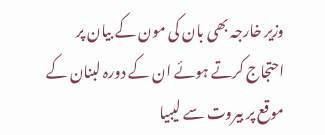وزیر خارجہ بھی بان کی مون کے بیان پر احتجاج کرتے ہوئے ان کے دورہ لبنان کے موقع پر بیروت سے لیبیا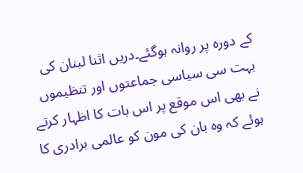کے دورہ پر روانہ ہوگئے۔دریں اثنا لبنان کی بہت سی سیاسی جماعتوں اور تنظیموں نے بھی اس موقع پر اس بات کا اظہار کرتے ہوئے کہ وہ بان کی مون کو عالمی برادری کا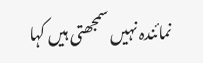نمائندہ نہیں سمجھتی ہیں کہا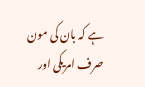ہے کہ بان کی مون صرف امریکی اور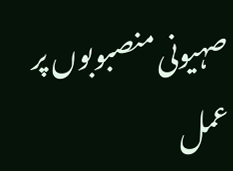صہیونی منصبوبوں پر عمل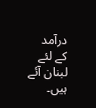درآمد کے لئے لبنان آئے ہیں۔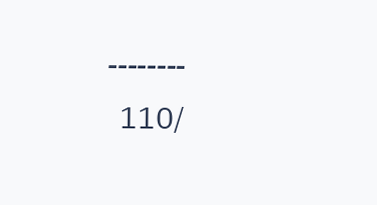۔۔۔۔۔۔۔۔
/110